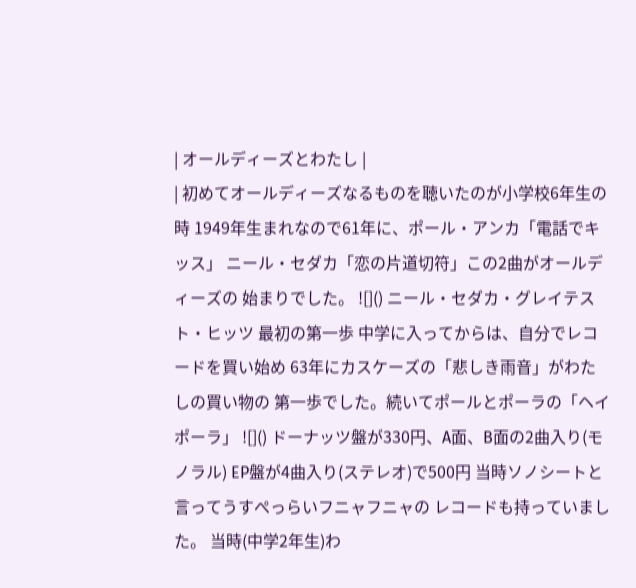| オールディーズとわたし |
| 初めてオールディーズなるものを聴いたのが小学校6年生の時 1949年生まれなので61年に、ポール・アンカ「電話でキッス」 ニール・セダカ「恋の片道切符」この2曲がオールディーズの 始まりでした。 ![]() ニール・セダカ・グレイテスト・ヒッツ 最初の第一歩 中学に入ってからは、自分でレコードを買い始め 63年にカスケーズの「悲しき雨音」がわたしの買い物の 第一歩でした。続いてポールとポーラの「ヘイポーラ」 ![]() ドーナッツ盤が330円、A面、B面の2曲入り(モノラル) EP盤が4曲入り(ステレオ)で500円 当時ソノシートと言ってうすぺっらいフニャフニャの レコードも持っていました。 当時(中学2年生)わ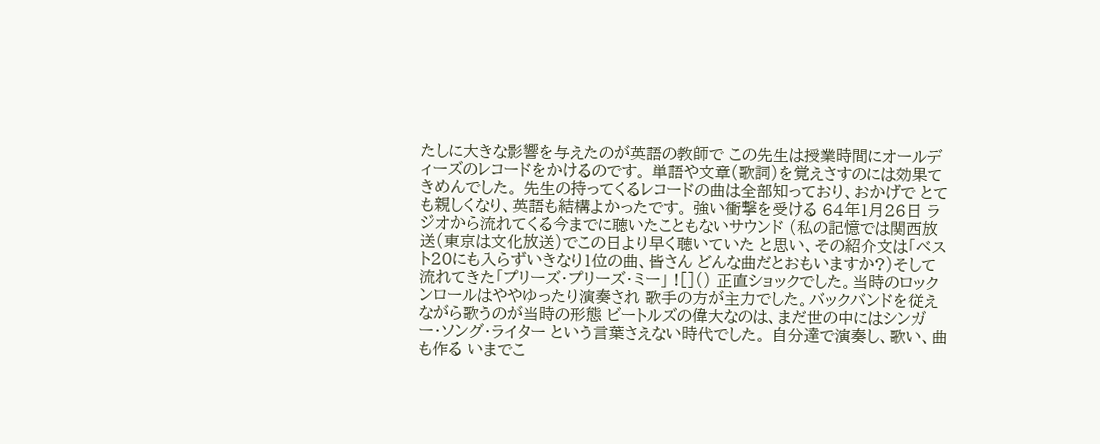たしに大きな影響を与えたのが英語の教師で この先生は授業時間にオールディーズのレコードをかけるのです。 単語や文章(歌詞)を覚えさすのには効果てきめんでした。 先生の持ってくるレコードの曲は全部知っており、おかげで とても親しくなり、英語も結構よかったです。 強い衝撃を受ける 64年1月26日 ラジオから流れてくる今までに聴いたこともないサウンド (私の記憶では関西放送(東京は文化放送)でこの日より早く聴いていた と思い、その紹介文は「ベスト20にも入らずいきなり1位の曲、皆さん どんな曲だとおもいますか?)そして流れてきた「プリーズ・プリーズ・ミー」 ![]() 正直ショックでした。当時のロックンロールはややゆったり演奏され 歌手の方が主力でした。バックバンドを従えながら歌うのが当時の形態 ビートルズの偉大なのは、まだ世の中にはシンガー・ソング・ライター という言葉さえない時代でした。 自分達で演奏し、歌い、曲も作る いまでこ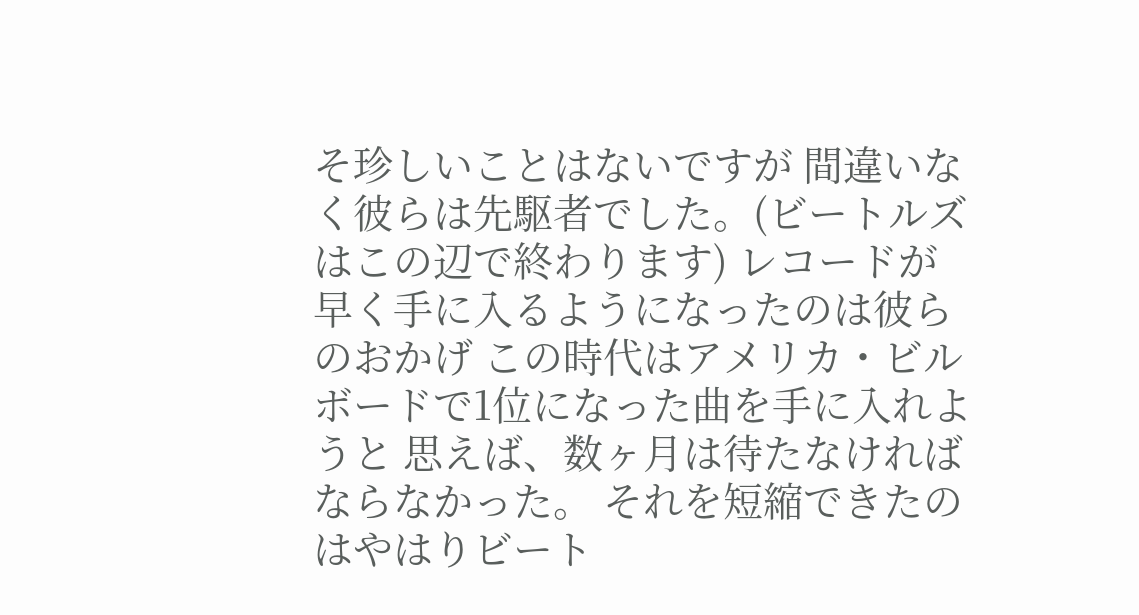そ珍しいことはないですが 間違いなく彼らは先駆者でした。(ビートルズはこの辺で終わります) レコードが早く手に入るようになったのは彼らのおかげ この時代はアメリカ・ビルボードで1位になった曲を手に入れようと 思えば、数ヶ月は待たなければならなかった。 それを短縮できたのはやはりビート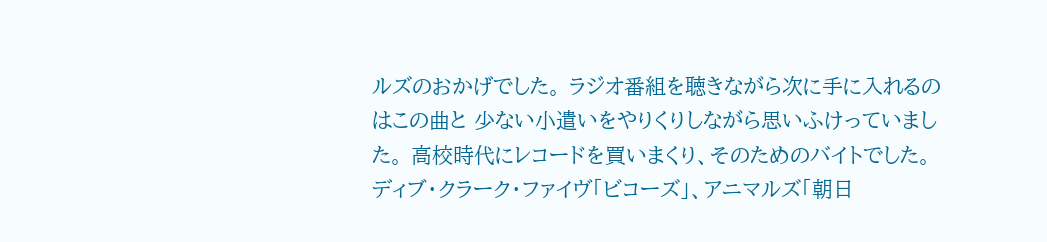ルズのおかげでした。 ラジオ番組を聴きながら次に手に入れるのはこの曲と 少ない小遣いをやりくりしながら思いふけっていました。 高校時代にレコードを買いまくり、そのためのバイトでした。 ディブ・クラーク・ファイヴ「ビコーズ」、アニマルズ「朝日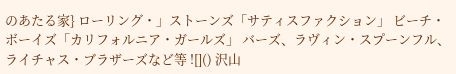のあたる家} ローリング・」ストーンズ「サティスファクション」 ビーチ・ボーイズ「カリフォルニア・ガールズ」 バーズ、ラヴィン・スプーンフル、ライチャス・ブラザーズなど等 ![]() 沢山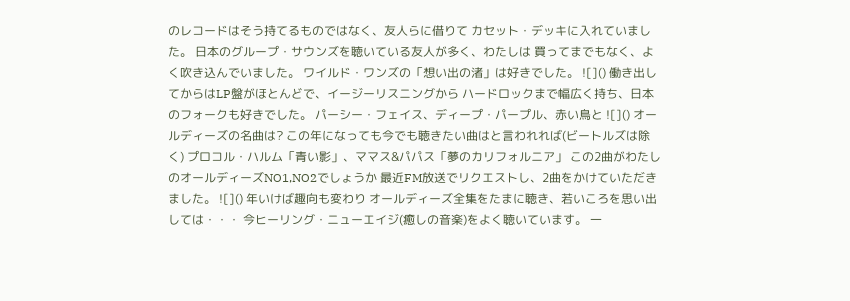のレコードはそう持てるものではなく、友人らに借りて カセット・デッキに入れていました。 日本のグループ・サウンズを聴いている友人が多く、わたしは 買ってまでもなく、よく吹き込んでいました。 ワイルド・ワンズの「想い出の渚」は好きでした。 ![]() 働き出してからはLP盤がほとんどで、イージーリスニングから ハードロックまで幅広く持ち、日本のフォークも好きでした。 パーシー・フェイス、ディープ・パープル、赤い鳥と ![]() オールディーズの名曲は? この年になっても今でも聴きたい曲はと言われれば(ビートルズは除く) プロコル・ハルム「青い影」、ママス&パパス「夢のカリフォルニア」 この2曲がわたしのオールディーズNO1,NO2でしょうか 最近FM放送でリクエストし、2曲をかけていただきました。 ![]() 年いけば趣向も変わり オールディーズ全集をたまに聴き、若いころを思い出しては・・・ 今ヒーリング・ニューエイジ(癒しの音楽)をよく聴いています。 一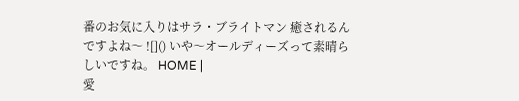番のお気に入りはサラ・ブライトマン 癒されるんですよね〜 ![]() いや〜オールディーズって素晴らしいですね。 HOME |
愛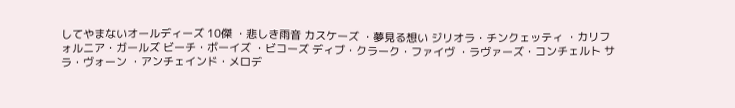してやまないオールディーズ 10傑 ・悲しき雨音 カスケーズ ・夢見る想い ジリオラ・チンクェッティ ・カリフォルニア・ガールズ ビーチ・ボーイズ ・ビコーズ ディブ・クラーク・ファイヴ ・ラヴァーズ・コンチェルト サラ・ヴォーン ・アンチェインド・メロデ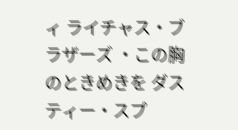ィ ライチャス・ブラザーズ ・この胸のときめきを ダスティー・スプ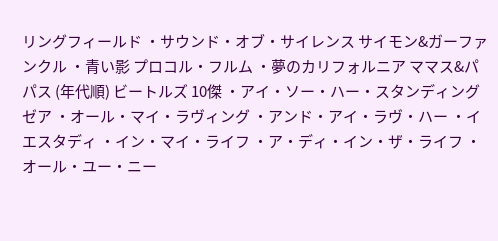リングフィールド ・サウンド・オブ・サイレンス サイモン&ガーファンクル ・青い影 プロコル・フルム ・夢のカリフォルニア ママス&パパス (年代順) ビートルズ 10傑 ・アイ・ソー・ハー・スタンディング ゼア ・オール・マイ・ラヴィング ・アンド・アイ・ラヴ・ハー ・イエスタディ ・イン・マイ・ライフ ・ア・ディ・イン・ザ・ライフ ・オール・ユー・ニー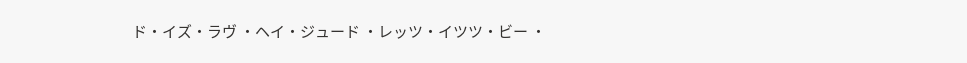ド・イズ・ラヴ ・ヘイ・ジュード ・レッツ・イツツ・ビー ・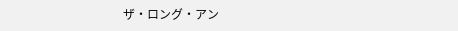ザ・ロング・アン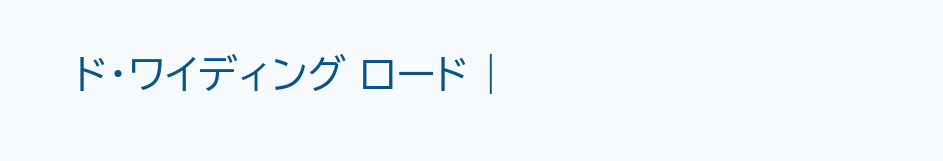ド・ワイディング ロード |